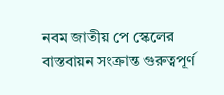নবম জাতীয় পে স্কেলের বাস্তবায়ন সংক্রান্ত গুরুত্বপূর্ণ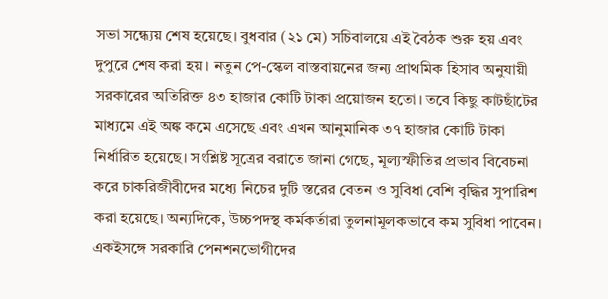সভা সন্ধ্যেয় শেষ হয়েছে। বুধবার (২১ মে) সচিবালয়ে এই বৈঠক শুরু হয় এবং দুপুরে শেষ করা হয়। নতুন পে-স্কেল বাস্তবায়নের জন্য প্রাথমিক হিসাব অনুযায়ী সরকারের অতিরিক্ত ৪৩ হাজার কোটি টাকা প্রয়োজন হতো। তবে কিছু কাটছাঁটের মাধ্যমে এই অঙ্ক কমে এসেছে এবং এখন আনুমানিক ৩৭ হাজার কোটি টাকা নির্ধারিত হয়েছে। সংশ্লিষ্ট সূত্রের বরাতে জানা গেছে, মূল্যস্ফীতির প্রভাব বিবেচনা করে চাকরিজীবীদের মধ্যে নিচের দুটি স্তরের বেতন ও সুবিধা বেশি বৃদ্ধির সুপারিশ করা হয়েছে। অন্যদিকে, উচ্চপদস্থ কর্মকর্তারা তুলনামূলকভাবে কম সুবিধা পাবেন। একইসঙ্গে সরকারি পেনশনভোগীদের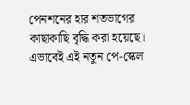পেনশনের হার শতভাগের কাছাকাছি বৃদ্ধি করা হয়েছে। এভাবেই এই নতুন পে-স্কেল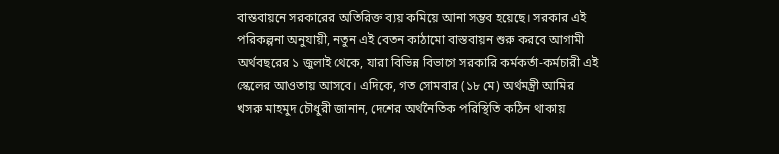বাস্তবায়নে সরকারের অতিরিক্ত ব্যয় কমিয়ে আনা সম্ভব হয়েছে। সরকার এই পরিকল্পনা অনুযায়ী, নতুন এই বেতন কাঠামো বাস্তবায়ন শুরু করবে আগামী অর্থবছরের ১ জুলাই থেকে, যারা বিভিন্ন বিভাগে সরকারি কর্মকর্তা-কর্মচারী এই স্কেলের আওতায় আসবে। এদিকে, গত সোমবার (১৮ মে) অর্থমন্ত্রী আমির খসরু মাহমুদ চৌধুরী জানান, দেশের অর্থনৈতিক পরিস্থিতি কঠিন থাকায়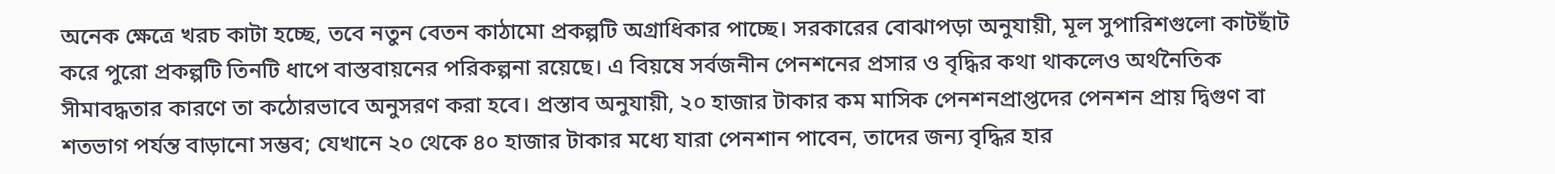অনেক ক্ষেত্রে খরচ কাটা হচ্ছে, তবে নতুন বেতন কাঠামো প্রকল্পটি অগ্রাধিকার পাচ্ছে। সরকারের বোঝাপড়া অনুযায়ী, মূল সুপারিশগুলো কাটছাঁট করে পুরো প্রকল্পটি তিনটি ধাপে বাস্তবায়নের পরিকল্পনা রয়েছে। এ বিয়ষে সর্বজনীন পেনশনের প্রসার ও বৃদ্ধির কথা থাকলেও অর্থনৈতিক সীমাবদ্ধতার কারণে তা কঠোরভাবে অনুসরণ করা হবে। প্রস্তাব অনুযায়ী, ২০ হাজার টাকার কম মাসিক পেনশনপ্রাপ্তদের পেনশন প্রায় দ্বিগুণ বা শতভাগ পর্যন্ত বাড়ানো সম্ভব; যেখানে ২০ থেকে ৪০ হাজার টাকার মধ্যে যারা পেনশান পাবেন, তাদের জন্য বৃদ্ধির হার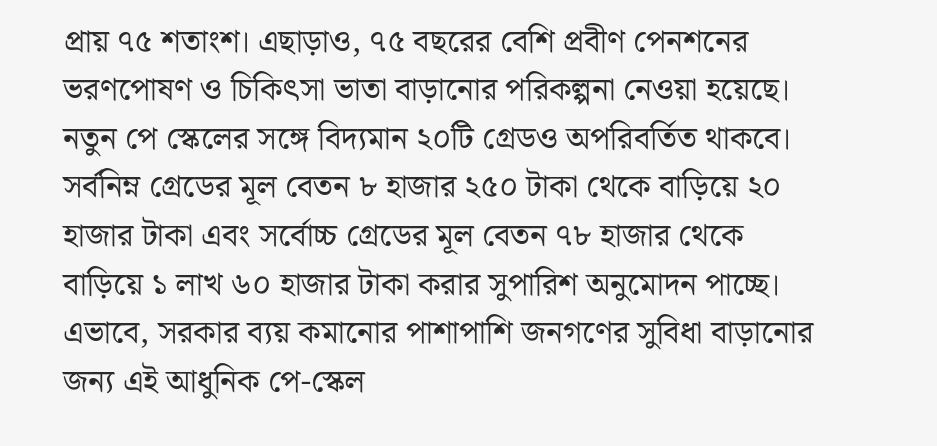প্রায় ৭৫ শতাংশ। এছাড়াও, ৭৫ বছরের বেশি প্রবীণ পেনশনের ভরণপোষণ ও চিকিৎসা ভাতা বাড়ানোর পরিকল্পনা নেওয়া হয়েছে। নতুন পে স্কেলের সঙ্গে বিদ্যমান ২০টি গ্রেডও অপরিবর্তিত থাকবে। সর্বনিম্ন গ্রেডের মূল বেতন ৮ হাজার ২৫০ টাকা থেকে বাড়িয়ে ২০ হাজার টাকা এবং সর্বোচ্চ গ্রেডের মূল বেতন ৭৮ হাজার থেকে বাড়িয়ে ১ লাখ ৬০ হাজার টাকা করার সুপারিশ অনুমোদন পাচ্ছে। এভাবে, সরকার ব্যয় কমানোর পাশাপাশি জনগণের সুবিধা বাড়ানোর জন্য এই আধুনিক পে-স্কেল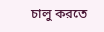চালু করতে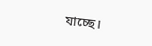যাচ্ছে।